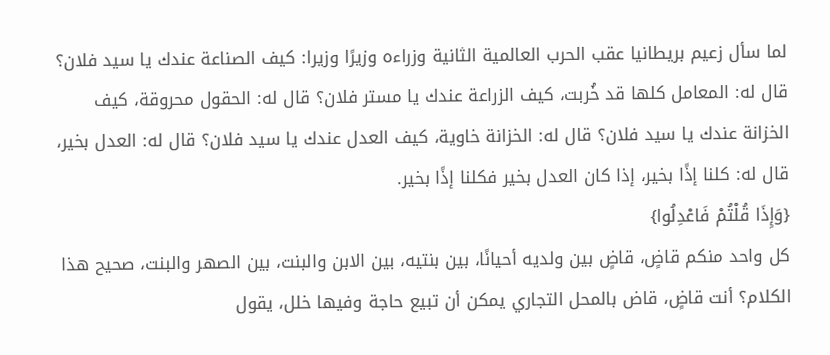لما سأل زعيم بريطانيا عقب الحرب العالمية الثانية وزراءه وزيرًا وزيرا: كيف الصناعة عندك يا سيد فلان؟ قال له: المعامل كلها قد خُربت، كيف الزراعة عندك يا مستر فلان؟ قال له: الحقول محروقة، كيف الخزانة عندك يا سيد فلان؟ قال له: الخزانة خاوية، كيف العدل عندك يا سيد فلان؟ قال له: العدل بخير، قال له: كلنا إذًا بخير، إذا كان العدل بخير فكلنا إذًا بخير.
{وَإِذَا قُلْتُمْ فَاعْدِلُوا}
كل واحد منكم قاضٍ، قاضٍ بين ولديه أحيانًا، بين بنتيه، بين الابن والبنت، بين الصهر والبنت، صحيح هذا الكلام؟ أنت قاضٍ، قاض بالمحل التجاري يمكن أن تبيع حاجة وفيها خلل، يقول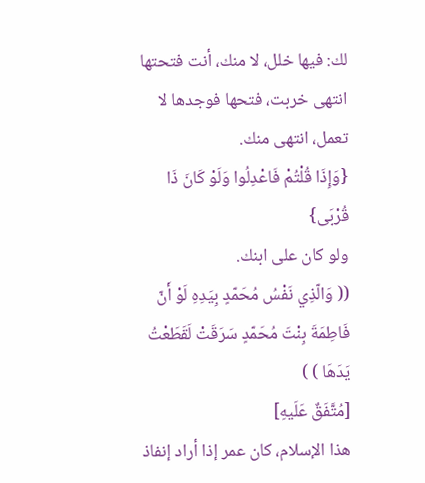لك: فيها خلل، لا منك، أنت فتحتها انتهى خربت، فتحها فوجدها لا تعمل، انتهى منك.
{وَإِذَا قُلْتُمْ فَاعْدِلُوا وَلَوْ كَانَ ذَا قُرْبَى}
ولو كان على ابنك.
(( وَالّذِي نَفْسُ مُحَمّدٍ بِيَدِهِ لَوْ أَنّ فَاطِمَةَ بِنْتَ مُحَمّدٍ سَرَقَتْ لَقَطَعْتُ يَدَهَا ) )
[مُتَّفَقٌ عَلَيهِ]
هذا الإسلام، كان عمر إذا أراد إنفاذ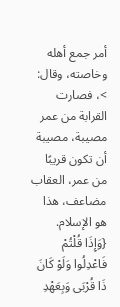أمر جمع أهله وخاصته، وقال: >، فصارت القرابة من عمر مصيبة، مصيبة أن تكون قريبًا من عمر، العقاب مضاعف، هذا هو الإسلام.
{وَإِذَا قُلْتُمْ فَاعْدِلُوا وَلَوْ كَانَ ذَا قُرْبَى وَبِعَهْدِ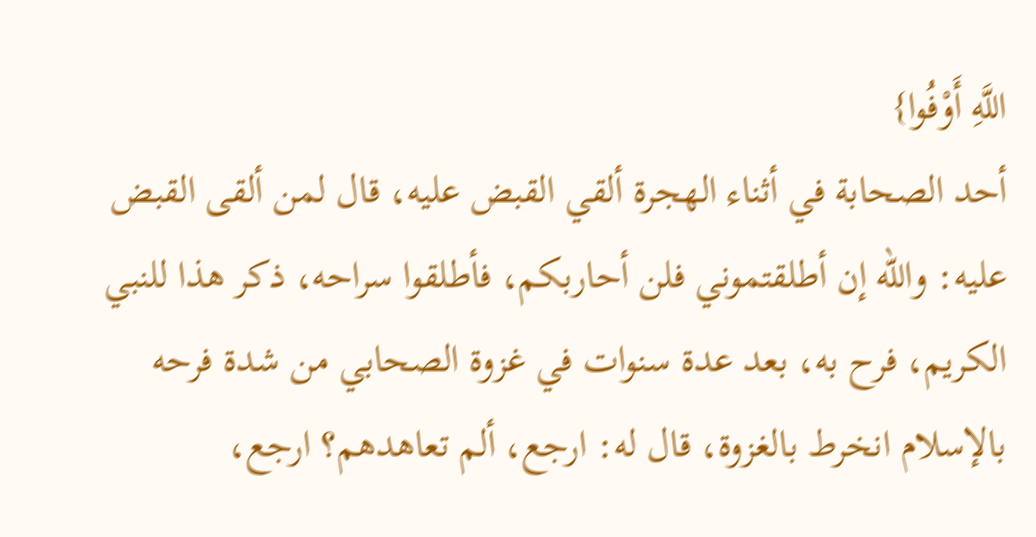اللَّهِ أَوْفُوا}
أحد الصحابة في أثناء الهجرة ألقي القبض عليه، قال لمن ألقى القبض عليه: والله إن أطلقتموني فلن أحاربكم، فأطلقوا سراحه، ذكر هذا للنبي الكريم، فرح به، بعد عدة سنوات في غزوة الصحابي من شدة فرحه بالإسلام انخرط بالغزوة، قال له: ارجع، ألم تعاهدهم؟ ارجع،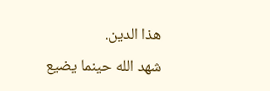هذا الدين.
شهد الله حينما يضيع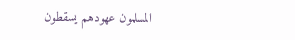المسلمون عهودهم يسقطون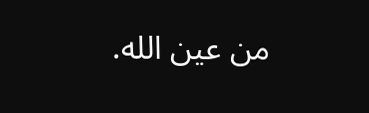من عين الله.